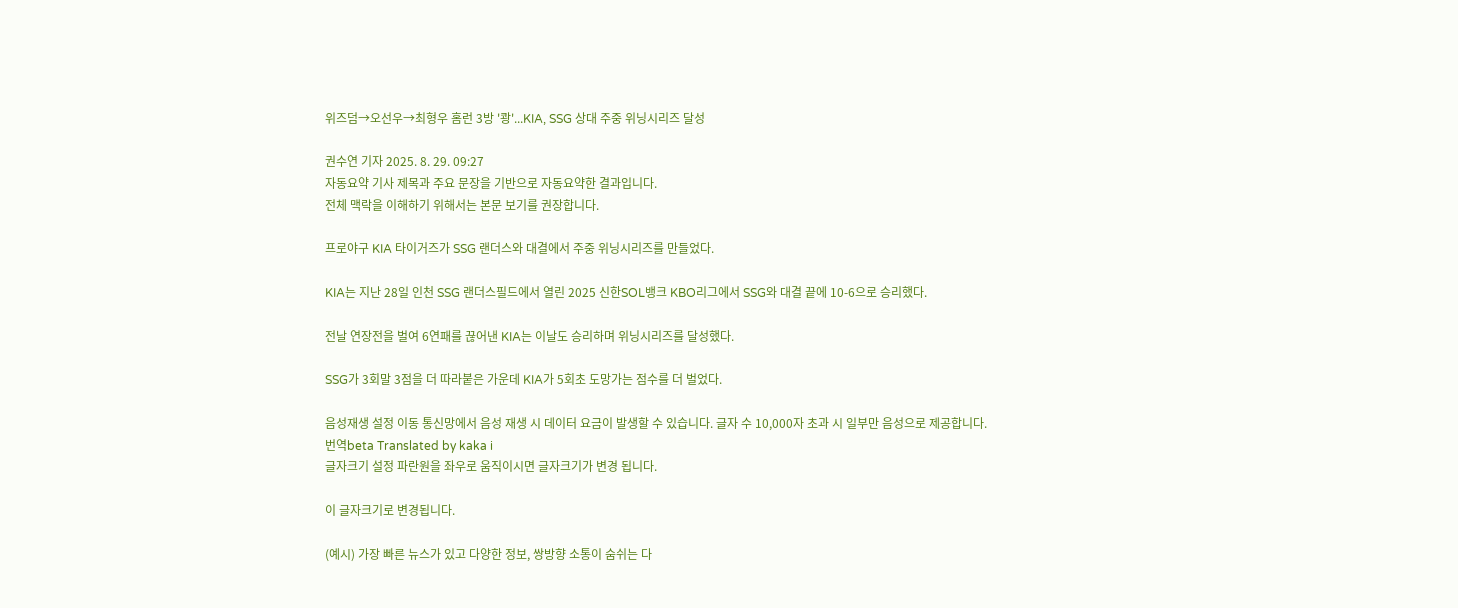위즈덤→오선우→최형우 홈런 3방 '쾅'...KIA, SSG 상대 주중 위닝시리즈 달성

권수연 기자 2025. 8. 29. 09:27
자동요약 기사 제목과 주요 문장을 기반으로 자동요약한 결과입니다.
전체 맥락을 이해하기 위해서는 본문 보기를 권장합니다.

프로야구 KIA 타이거즈가 SSG 랜더스와 대결에서 주중 위닝시리즈를 만들었다.

KIA는 지난 28일 인천 SSG 랜더스필드에서 열린 2025 신한SOL뱅크 KBO리그에서 SSG와 대결 끝에 10-6으로 승리했다.

전날 연장전을 벌여 6연패를 끊어낸 KIA는 이날도 승리하며 위닝시리즈를 달성했다.

SSG가 3회말 3점을 더 따라붙은 가운데 KIA가 5회초 도망가는 점수를 더 벌었다.

음성재생 설정 이동 통신망에서 음성 재생 시 데이터 요금이 발생할 수 있습니다. 글자 수 10,000자 초과 시 일부만 음성으로 제공합니다.
번역beta Translated by kaka i
글자크기 설정 파란원을 좌우로 움직이시면 글자크기가 변경 됩니다.

이 글자크기로 변경됩니다.

(예시) 가장 빠른 뉴스가 있고 다양한 정보, 쌍방향 소통이 숨쉬는 다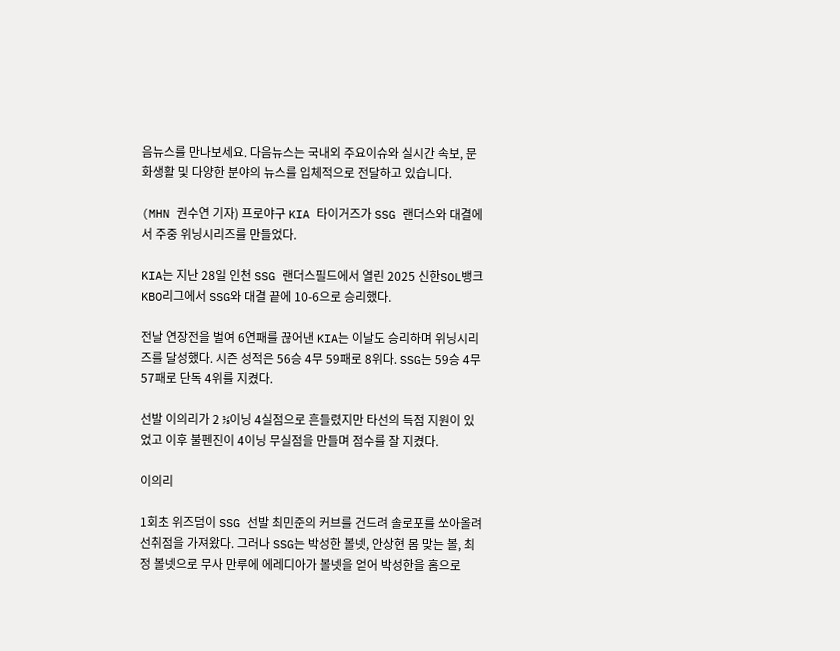음뉴스를 만나보세요. 다음뉴스는 국내외 주요이슈와 실시간 속보, 문화생활 및 다양한 분야의 뉴스를 입체적으로 전달하고 있습니다.

(MHN 권수연 기자) 프로야구 KIA 타이거즈가 SSG 랜더스와 대결에서 주중 위닝시리즈를 만들었다.

KIA는 지난 28일 인천 SSG 랜더스필드에서 열린 2025 신한SOL뱅크 KBO리그에서 SSG와 대결 끝에 10-6으로 승리했다.

전날 연장전을 벌여 6연패를 끊어낸 KIA는 이날도 승리하며 위닝시리즈를 달성했다. 시즌 성적은 56승 4무 59패로 8위다. SSG는 59승 4무 57패로 단독 4위를 지켰다.

선발 이의리가 2 ⅓이닝 4실점으로 흔들렸지만 타선의 득점 지원이 있었고 이후 불펜진이 4이닝 무실점을 만들며 점수를 잘 지켰다.

이의리

1회초 위즈덤이 SSG 선발 최민준의 커브를 건드려 솔로포를 쏘아올려 선취점을 가져왔다. 그러나 SSG는 박성한 볼넷, 안상현 몸 맞는 볼, 최정 볼넷으로 무사 만루에 에레디아가 볼넷을 얻어 박성한을 홈으로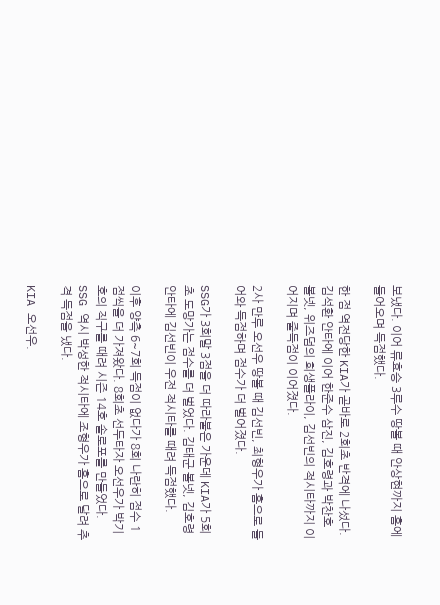보냈다. 이어 류효승 3루수 땅볼 때 안상현까지 홈에 들어오며 득점했다.

한 점 역전당한 KIA가 곧바로 2회초 반격에 나섰다. 김석환 안타에 이어 한준수 삼진, 김호령과 박찬호 볼넷, 위즈덤의 희생플라이, 김선빈의 적시타까지 이어지며 줄득점이 이어졌다.

2사 만루 오선우 땅볼 때 김선빈, 최형우가 홈으로 들어와 득점하며 점수가 더 벌어졌다.

SSG가 3회말 3점을 더 따라붙은 가운데 KIA가 5회초 도망가는 점수를 더 벌었다. 김태군 볼넷, 김호령 안타에 김선빈이 우전 적시타를 때려 득점했다.

이후 양측 6~7회 득점이 없다가 8회 나란히 점수 1점씩을 더 가져왔다. 8회초 선두타자 오선우가 박기호의 직구를 때려 시즌 14호 솔로포를 만들었다. SSG 역시 박성한 적시타에 조형우가 홈으로 달려 추격 득점을 냈다.

KIA 오선우.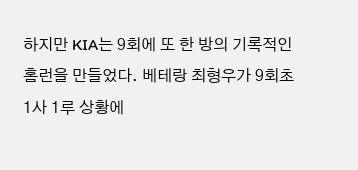하지만 KIA는 9회에 또 한 방의 기록적인 홈런을 만들었다. 베테랑 최형우가 9회초 1사 1루 상황에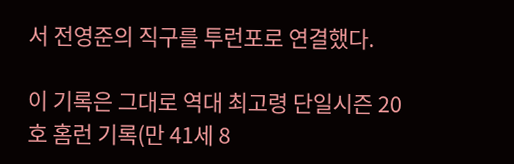서 전영준의 직구를 투런포로 연결했다.

이 기록은 그대로 역대 최고령 단일시즌 20호 홈런 기록(만 41세 8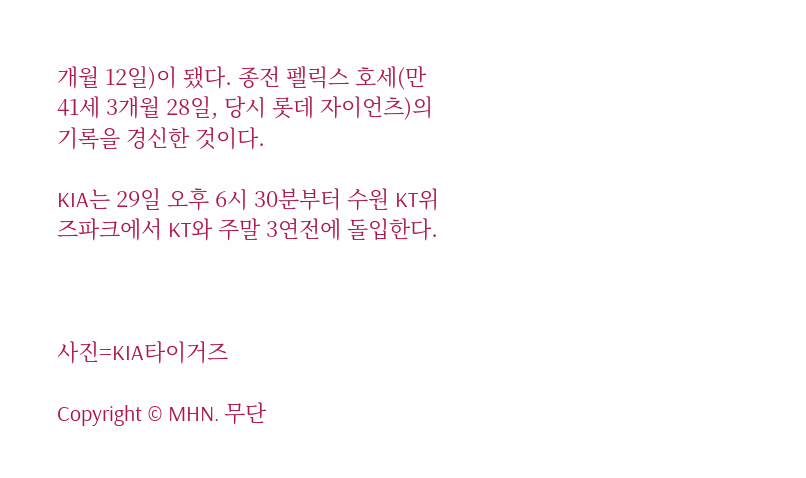개월 12일)이 됐다. 종전 펠릭스 호세(만 41세 3개월 28일, 당시 롯데 자이언츠)의 기록을 경신한 것이다.

KIA는 29일 오후 6시 30분부터 수원 KT위즈파크에서 KT와 주말 3연전에 돌입한다.



사진=KIA타이거즈

Copyright © MHN. 무단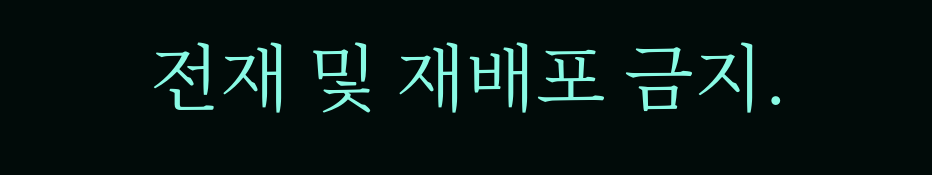전재 및 재배포 금지.